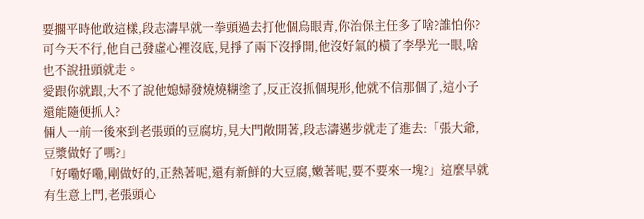要擱平時他敢這樣,段志濤早就一拳頭過去打他個烏眼青,你治保主任多了啥?誰怕你?可今天不行,他自己發虛心裡沒底,見掙了兩下沒掙開,他沒好氣的橫了李學光一眼,啥也不說扭頭就走。
愛跟你就跟,大不了說他媳婦發燒燒糊塗了,反正沒抓個現形,他就不信那個了,這小子還能隨便抓人?
倆人一前一後來到老張頭的豆腐坊,見大門敞開著,段志濤邁步就走了進去:「張大爺,豆漿做好了嗎?」
「好嘞好嘞,剛做好的,正熱著呢,還有新鮮的大豆腐,嫩著呢,要不要來一塊?」這麼早就有生意上門,老張頭心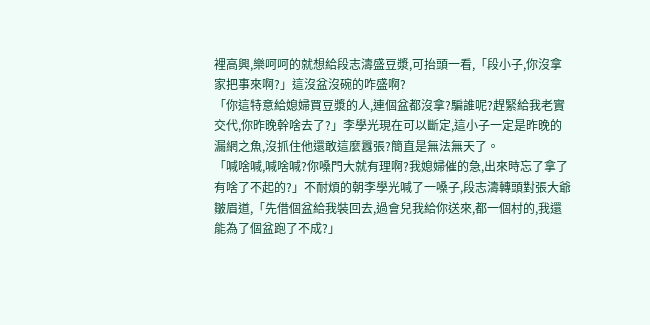裡高興,樂呵呵的就想給段志濤盛豆漿,可抬頭一看,「段小子,你沒拿家把事來啊?」這沒盆沒碗的咋盛啊?
「你這特意給媳婦買豆漿的人,連個盆都沒拿?騙誰呢?趕緊給我老實交代,你昨晚幹啥去了?」李學光現在可以斷定,這小子一定是昨晚的漏網之魚,沒抓住他還敢這麼囂張?簡直是無法無天了。
「喊啥喊,喊啥喊?你嗓門大就有理啊?我媳婦催的急,出來時忘了拿了有啥了不起的?」不耐煩的朝李學光喊了一嗓子,段志濤轉頭對張大爺皺眉道,「先借個盆給我裝回去,過會兒我給你送來,都一個村的,我還能為了個盆跑了不成?」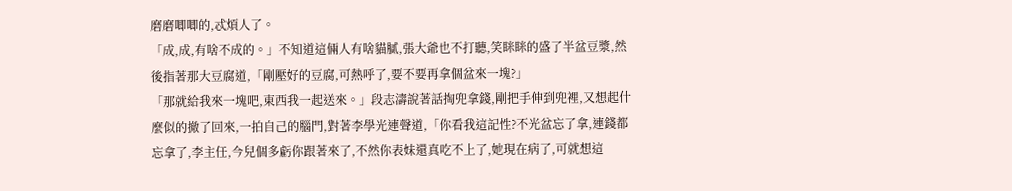磨磨唧唧的,忒煩人了。
「成,成,有啥不成的。」不知道這倆人有啥貓膩,張大爺也不打聽,笑眯眯的盛了半盆豆漿,然後指著那大豆腐道,「剛壓好的豆腐,可熱呼了,要不要再拿個盆來一塊?」
「那就給我來一塊吧,東西我一起送來。」段志濤說著話掏兜拿錢,剛把手伸到兜裡,又想起什麼似的撤了回來,一拍自己的腦門,對著李學光連聲道,「你看我這記性?不光盆忘了拿,連錢都忘拿了,李主任,今兒個多虧你跟著來了,不然你表妹還真吃不上了,她現在病了,可就想這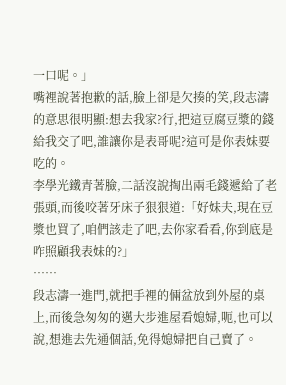一口呢。」
嘴裡說著抱歉的話,臉上卻是欠揍的笑,段志濤的意思很明顯:想去我家?行,把這豆腐豆漿的錢給我交了吧,誰讓你是表哥呢?這可是你表妹要吃的。
李學光鐵青著臉,二話沒說掏出兩毛錢遞給了老張頭,而後咬著牙床子狠狠道:「好妹夫,現在豆漿也買了,咱們該走了吧,去你家看看,你到底是咋照顧我表妹的?」
……
段志濤一進門,就把手裡的倆盆放到外屋的桌上,而後急匆匆的邁大步進屋看媳婦,呃,也可以說,想進去先通個話,免得媳婦把自己賣了。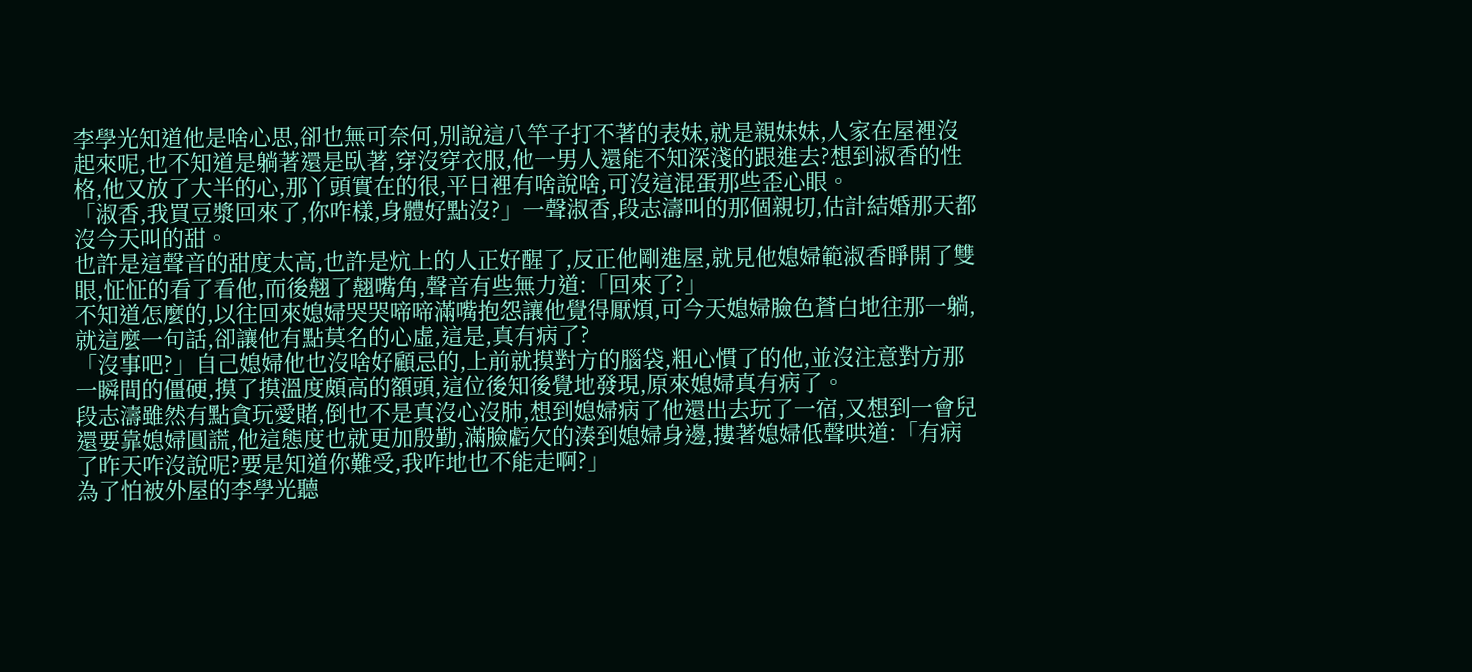李學光知道他是啥心思,卻也無可奈何,別說這八竿子打不著的表妹,就是親妹妹,人家在屋裡沒起來呢,也不知道是躺著還是臥著,穿沒穿衣服,他一男人還能不知深淺的跟進去?想到淑香的性格,他又放了大半的心,那丫頭實在的很,平日裡有啥說啥,可沒這混蛋那些歪心眼。
「淑香,我買豆漿回來了,你咋樣,身體好點沒?」一聲淑香,段志濤叫的那個親切,估計結婚那天都沒今天叫的甜。
也許是這聲音的甜度太高,也許是炕上的人正好醒了,反正他剛進屋,就見他媳婦範淑香睜開了雙眼,怔怔的看了看他,而後翹了翹嘴角,聲音有些無力道:「回來了?」
不知道怎麼的,以往回來媳婦哭哭啼啼滿嘴抱怨讓他覺得厭煩,可今天媳婦臉色蒼白地往那一躺,就這麼一句話,卻讓他有點莫名的心虛,這是,真有病了?
「沒事吧?」自己媳婦他也沒啥好顧忌的,上前就摸對方的腦袋,粗心慣了的他,並沒注意對方那一瞬間的僵硬,摸了摸溫度頗高的額頭,這位後知後覺地發現,原來媳婦真有病了。
段志濤雖然有點貪玩愛賭,倒也不是真沒心沒肺,想到媳婦病了他還出去玩了一宿,又想到一會兒還要靠媳婦圓謊,他這態度也就更加殷勤,滿臉虧欠的湊到媳婦身邊,摟著媳婦低聲哄道:「有病了昨天咋沒說呢?要是知道你難受,我咋地也不能走啊?」
為了怕被外屋的李學光聽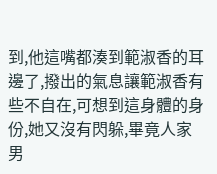到,他這嘴都湊到範淑香的耳邊了,撥出的氣息讓範淑香有些不自在,可想到這身體的身份,她又沒有閃躲,畢竟人家男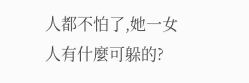人都不怕了,她一女人有什麼可躲的?